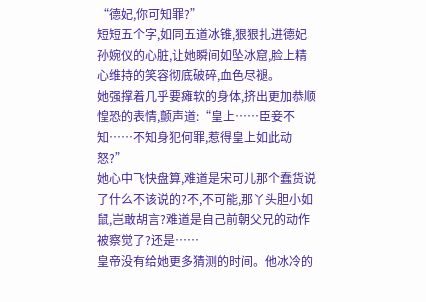“德妃,你可知罪?”
短短五个字,如同五道冰锥,狠狠扎进德妃孙婉仪的心脏,让她瞬间如坠冰窟,脸上精心维持的笑容彻底破碎,血色尽褪。
她强撑着几乎要瘫软的身体,挤出更加恭顺惶恐的表情,颤声道:“皇上……臣妾不知……不知身犯何罪,惹得皇上如此动怒?”
她心中飞快盘算,难道是宋可儿那个蠢货说了什么不该说的?不,不可能,那丫头胆小如鼠,岂敢胡言?难道是自己前朝父兄的动作被察觉了?还是……
皇帝没有给她更多猜测的时间。他冰冷的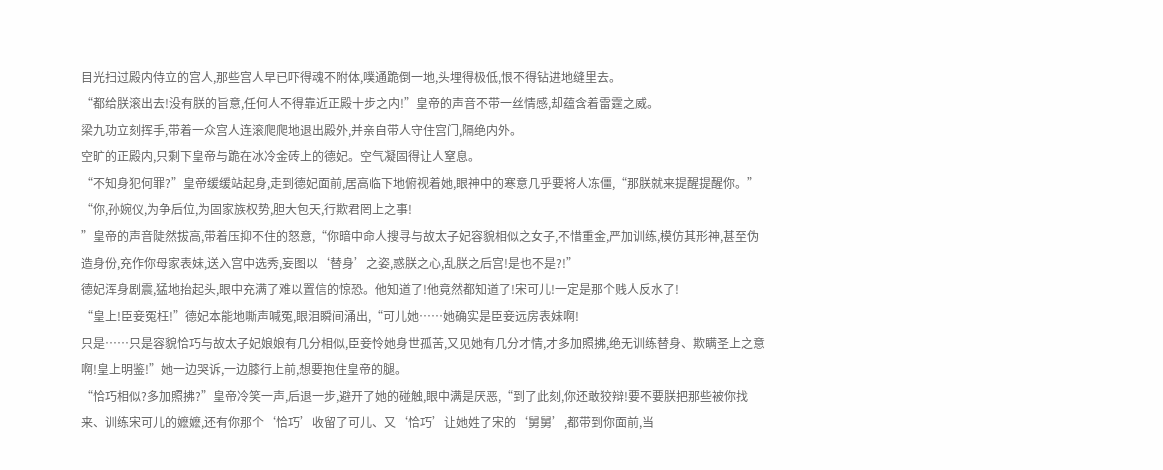目光扫过殿内侍立的宫人,那些宫人早已吓得魂不附体,噗通跪倒一地,头埋得极低,恨不得钻进地缝里去。
“都给朕滚出去!没有朕的旨意,任何人不得靠近正殿十步之内!”皇帝的声音不带一丝情感,却蕴含着雷霆之威。
梁九功立刻挥手,带着一众宫人连滚爬爬地退出殿外,并亲自带人守住宫门,隔绝内外。
空旷的正殿内,只剩下皇帝与跪在冰冷金砖上的德妃。空气凝固得让人窒息。
“不知身犯何罪?”皇帝缓缓站起身,走到德妃面前,居高临下地俯视着她,眼神中的寒意几乎要将人冻僵,“那朕就来提醒提醒你。”
“你,孙婉仪,为争后位,为固家族权势,胆大包天,行欺君罔上之事!
”皇帝的声音陡然拔高,带着压抑不住的怒意,“你暗中命人搜寻与故太子妃容貌相似之女子,不惜重金,严加训练,模仿其形神,甚至伪造身份,充作你母家表妹,送入宫中选秀,妄图以‘替身’之姿,惑朕之心,乱朕之后宫!是也不是?!”
德妃浑身剧震,猛地抬起头,眼中充满了难以置信的惊恐。他知道了!他竟然都知道了!宋可儿!一定是那个贱人反水了!
“皇上!臣妾冤枉!”德妃本能地嘶声喊冤,眼泪瞬间涌出,“可儿她……她确实是臣妾远房表妹啊!
只是……只是容貌恰巧与故太子妃娘娘有几分相似,臣妾怜她身世孤苦,又见她有几分才情,才多加照拂,绝无训练替身、欺瞒圣上之意啊!皇上明鉴!”她一边哭诉,一边膝行上前,想要抱住皇帝的腿。
“恰巧相似?多加照拂?”皇帝冷笑一声,后退一步,避开了她的碰触,眼中满是厌恶,“到了此刻,你还敢狡辩!要不要朕把那些被你找来、训练宋可儿的嬷嬷,还有你那个‘恰巧’收留了可儿、又‘恰巧’让她姓了宋的‘舅舅’,都带到你面前,当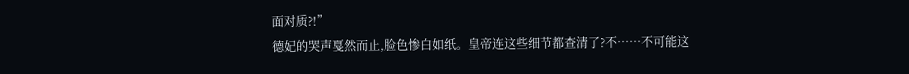面对质?!”
德妃的哭声戛然而止,脸色惨白如纸。皇帝连这些细节都查清了?不……不可能这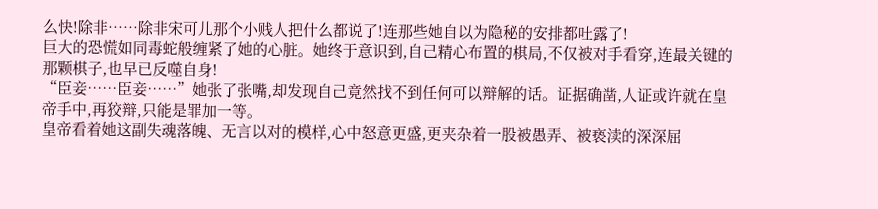么快!除非……除非宋可儿那个小贱人把什么都说了!连那些她自以为隐秘的安排都吐露了!
巨大的恐慌如同毒蛇般缠紧了她的心脏。她终于意识到,自己精心布置的棋局,不仅被对手看穿,连最关键的那颗棋子,也早已反噬自身!
“臣妾……臣妾……”她张了张嘴,却发现自己竟然找不到任何可以辩解的话。证据确凿,人证或许就在皇帝手中,再狡辩,只能是罪加一等。
皇帝看着她这副失魂落魄、无言以对的模样,心中怒意更盛,更夹杂着一股被愚弄、被亵渎的深深屈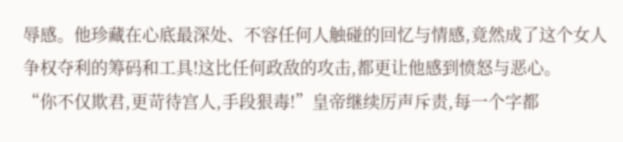辱感。他珍藏在心底最深处、不容任何人触碰的回忆与情感,竟然成了这个女人争权夺利的筹码和工具!这比任何政敌的攻击,都更让他感到愤怒与恶心。
“你不仅欺君,更苛待宫人,手段狠毒!”皇帝继续厉声斥责,每一个字都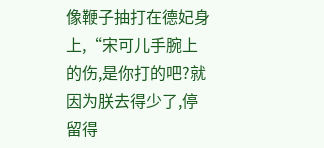像鞭子抽打在德妃身上,“宋可儿手腕上的伤,是你打的吧?就因为朕去得少了,停留得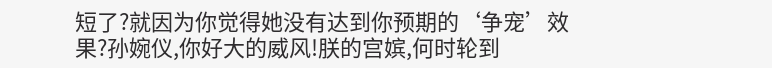短了?就因为你觉得她没有达到你预期的‘争宠’效果?孙婉仪,你好大的威风!朕的宫嫔,何时轮到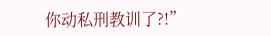你动私刑教训了?!”